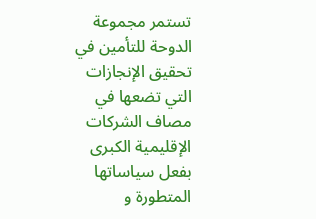تستمر مجموعة الدوحة للتأمين في تحقيق الإنجازات التي تضعها في مصاف الشركات الإقليمية الكبرى بفعل سياساتها المتطورة و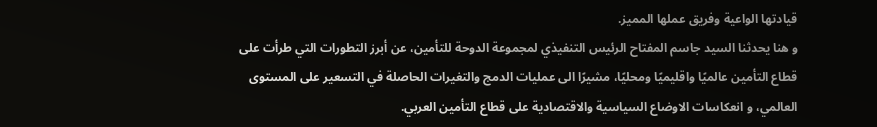قيادتها الواعية وفريق عملها المميز.
و هنا يحدثنا السيد جاسم المفتاح الرئيس التنفيذي لمجموعة الدوحة للتأمين، عن أبرز التطورات التي طرأت على قطاع التأمين عالميًا واقليميًا ومحليًا، مشيرًا الى عمليات الدمج والتغيرات الحاصلة في التسعير على المستوى العالمي، و انعكاسات الاوضاع السياسية والاقتصادية على قطاع التأمين العربي.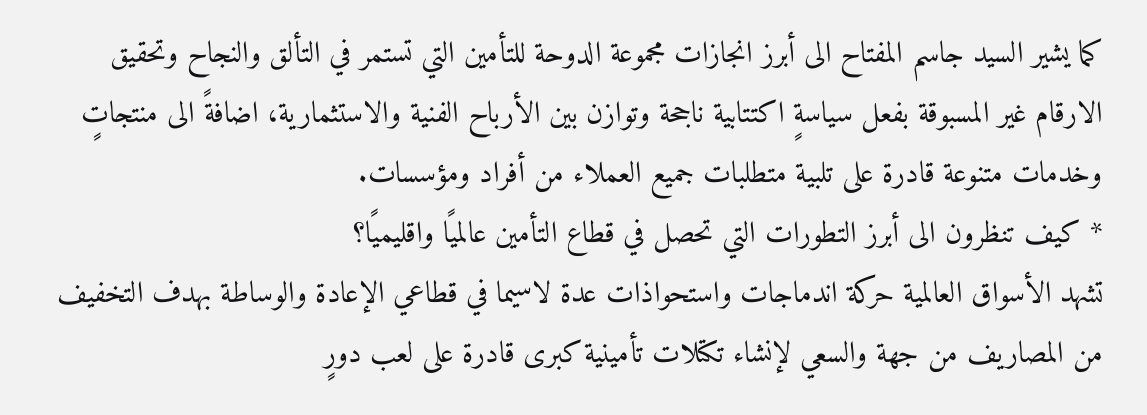كما يشير السيد جاسم المفتاح الى أبرز انجازات مجموعة الدوحة للتأمين التي تستمر في التألق والنجاح وتحقيق الارقام غير المسبوقة بفعل سياسةٍ اكتتابية ناجحة وتوازن بين الأرباح الفنية والاستثمارية، اضافةً الى منتجاتٍ وخدمات متنوعة قادرة على تلبية متطلبات جميع العملاء من أفراد ومؤسسات.
* كيف تنظرون الى أبرز التطورات التي تحصل في قطاع التأمين عالميًا واقليميًا؟
تشهد الأسواق العالمية حركة اندماجات واستحواذات عدة لاسيما في قطاعي الإعادة والوساطة بهدف التخفيف من المصاريف من جهة والسعي لإنشاء تكتلات تأمينية كبرى قادرة على لعب دورٍ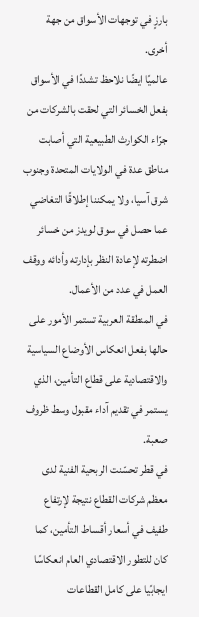بارزٍ في توجهات الأسواق من جهة أخرى.
عالميًا ايضًا نلاحظ تشددًا في الأسواق بفعل الخسائر التي لحقت بالشركات من جرّاء الكوارث الطبيعية التي أصابت مناطق عدة في الولايات المتحدة وجنوب شرق آسيا، ولا يمكننا إطلاقًا التغاضي عما حصل في سوق لويدز من خسائر اضطرته لإعادة النظر بإدارته وأدائه ووقف العمل في عدد من الأعمال.
في المنطقة العربية تستمر الأمور على حالها بفعل انعكاس الأوضاع السياسية والاقتصادية على قطاع التأمين، الذي يستمر في تقديم آداء مقبول وسط ظروف صعبة.
في قطر تحسّنت الربحية الفنية لدى معظم شركات القطاع نتيجة لإرتفاع طفيف في أسعار أقساط التأمين، كما كان للتطور الاقتصادي العام انعكاسًا ايجابًيا على كامل القطاعات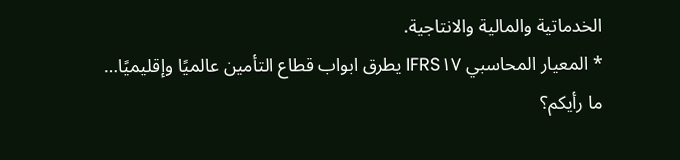الخدماتية والمالية والانتاجية.
* المعيار المحاسبي IFRS١٧ يطرق ابواب قطاع التأمين عالميًا وإقليميًا…
ما رأيكم؟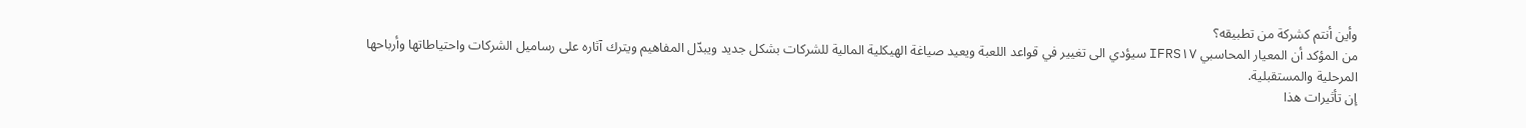وأين أنتم كشركة من تطبيقه؟
من المؤكد أن المعيار المحاسبي IFRS١٧ سيؤدي الى تغيير في قواعد اللعبة ويعيد صياغة الهيكلية المالية للشركات بشكل جديد ويبدّل المفاهيم ويترك آثاره على رساميل الشركات واحتياطاتها وأرباحها المرحلية والمستقبلية.
إن تأثيرات هذا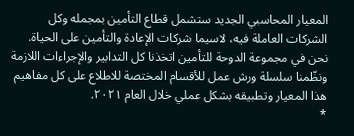المعيار المحاسبي الجديد ستشمل قطاع التأمين بمجمله وكل الشركات العاملة فيه، لاسيما شركات الإعادة والتأمين على الحياة.
نحن في مجموعة الدوحة للتأمين اتخذنا كل التدابير والإجراءات اللازمة ونظّمنا سلسلة ورش عمل للأقسام المختصة للاطلاع على كل مفاهيم هذا المعيار وتطبيقه بشكل عملي خلال العام ٢٠٢١.
*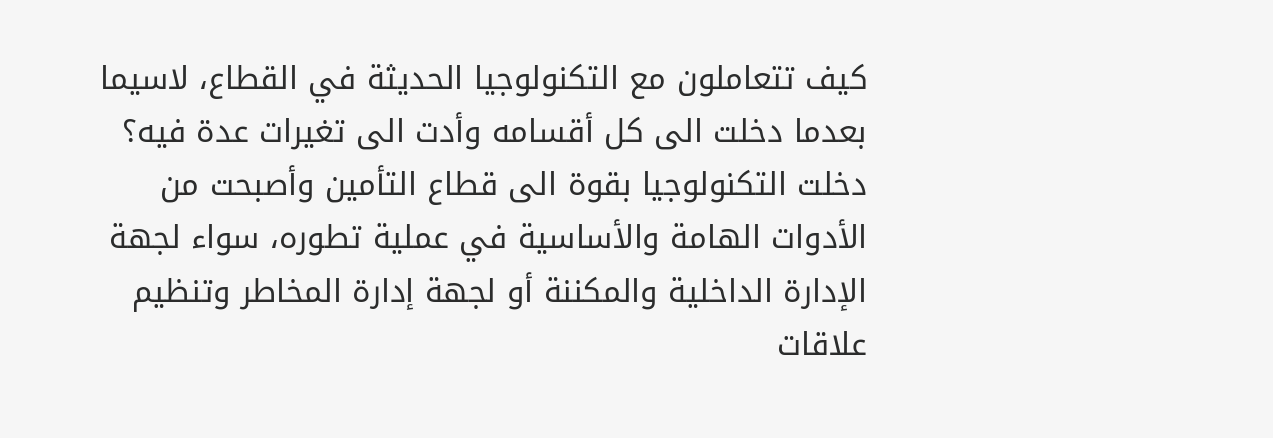كيف تتعاملون مع التكنولوجيا الحديثة في القطاع، لاسيما بعدما دخلت الى كل أقسامه وأدت الى تغيرات عدة فيه؟
دخلت التكنولوجيا بقوة الى قطاع التأمين وأصبحت من الأدوات الهامة والأساسية في عملية تطوره، سواء لجهة الإدارة الداخلية والمكننة أو لجهة إدارة المخاطر وتنظيم علاقات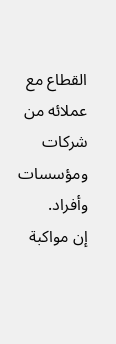القطاع مع عملائه من شركات ومؤسسات وأفراد.
إن مواكبة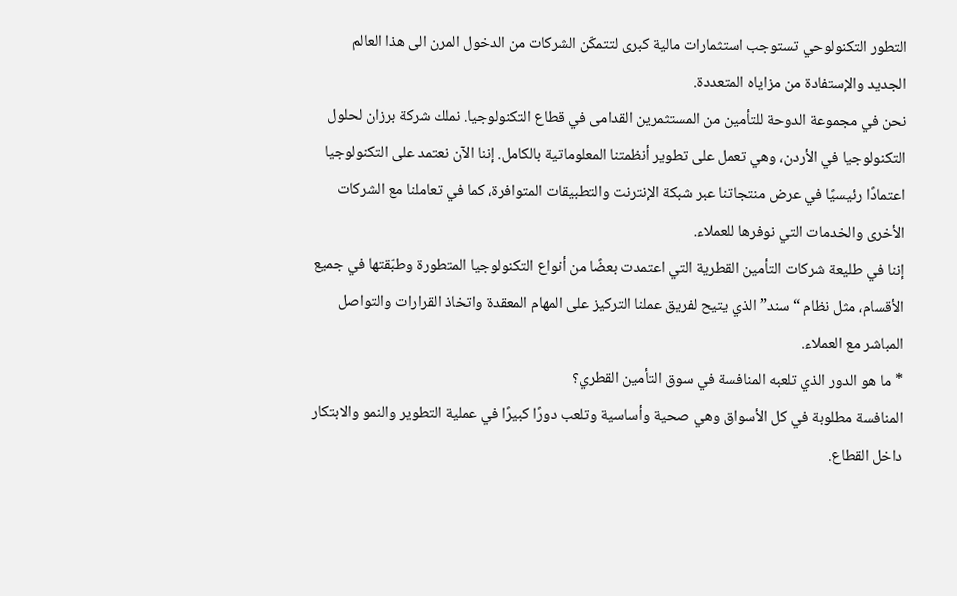التطور التكنولوحي تستوجب استثمارات مالية كبرى لتتمكّن الشركات من الدخول المرن الى هذا العالم الجديد والإستفادة من مزاياه المتعددة.
نحن في مجموعة الدوحة للتأمين من المستثمرين القدامى في قطاع التكنولوجيا. نملك شركة برزان لحلول التكنولوجيا في الأردن، وهي تعمل على تطوير أنظمتنا المعلوماتية بالكامل. إننا الآن نعتمد على التكنولوجيا اعتمادًا رئيسيًا في عرض منتجاتنا عبر شبكة الإنترنت والتطبيقات المتوافرة، كما في تعاملنا مع الشركات الأخرى والخدمات التي نوفرها للعملاء.
إننا في طليعة شركات التأمين القطرية التي اعتمدت بعضًا من أنواع التكنولوجيا المتطورة وطبّقتها في جميع الأقسام، مثل نظام “سند” الذي يتيح لفريق عملنا التركيز على المهام المعقدة واتخاذ القرارات والتواصل المباشر مع العملاء.
* ما هو الدور الذي تلعبه المنافسة في سوق التأمين القطري؟
المنافسة مطلوبة في كل الأسواق وهي صحية وأساسية وتلعب دورًا كبيرًا في عملية التطوير والنمو والابتكار داخل القطاع.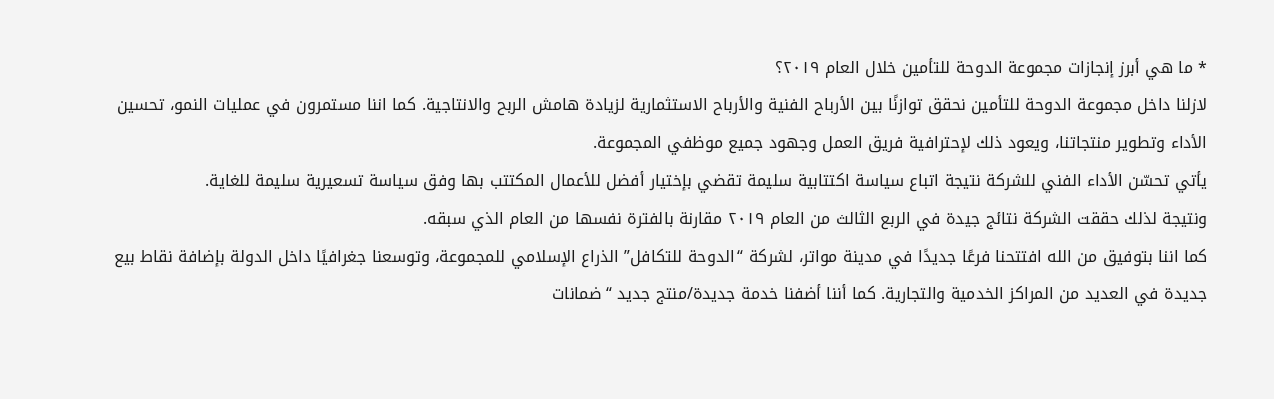* ما هي أبرز إنجازات مجموعة الدوحة للتأمين خلال العام ٢٠١٩؟
لازلنا داخل مجموعة الدوحة للتأمين نحقق توازنًا بين الأرباح الفنية والأرباح الاستثمارية لزيادة هامش الربح والانتاجية. كما اننا مستمرون في عمليات النمو، تحسين الأداء وتطوير منتجاتنا، ويعود ذلك لإحترافية فريق العمل وجهود جميع موظفي المجموعة.
يأتي تحسّن الأداء الفني للشركة نتيجة اتباع سياسة اكتتابية سليمة تقضي بإختيار أفضل للأعمال المكتتب بها وفق سياسة تسعيرية سليمة للغاية.
ونتيجة لذلك حققت الشركة نتائج جيدة في الربع الثالث من العام ٢٠١٩ مقارنة بالفترة نفسها من العام الذي سبقه.
كما اننا بتوفيق من الله افتتحنا فرعًا جديدًا في مدينة مواتر، لشركة “الدوحة للتكافل” الذراع الإسلامي للمجموعة، وتوسعنا جغرافيًا داخل الدولة بإضافة نقاط بيع جديدة في العديد من المراكز الخدمية والتجارية. كما أننا أضفنا خدمة جديدة/منتج جديد “ضمانات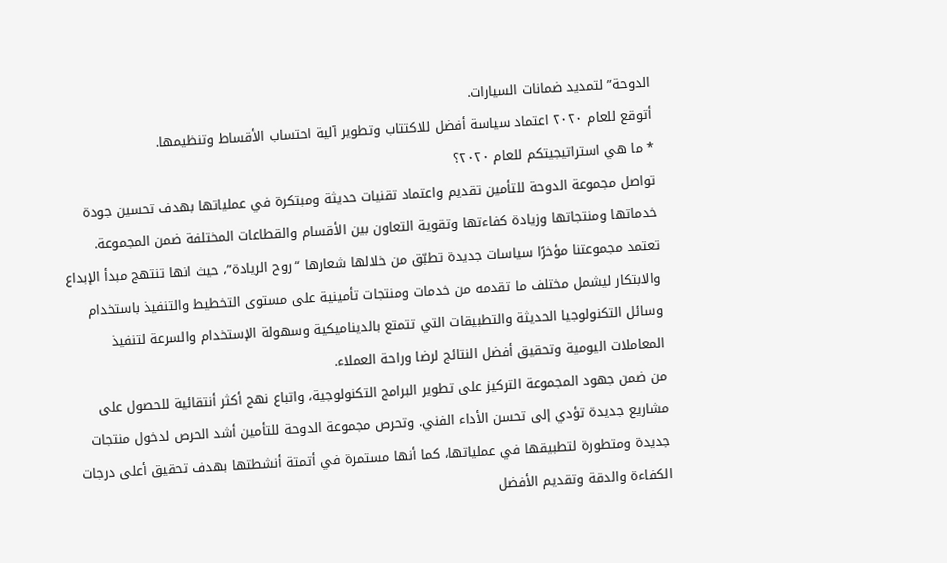الدوحة” لتمديد ضمانات السيارات.
أتوقع للعام ٢٠٢٠ اعتماد سياسة أفضل للاكتتاب وتطوير آلية احتساب الأقساط وتنظيمها.
* ما هي استراتيجيتكم للعام ٢٠٢٠؟
تواصل مجموعة الدوحة للتأمين تقديم واعتماد تقنيات حديثة ومبتكرة في عملياتها بهدف تحسين جودة خدماتها ومنتجاتها وزيادة كفاءتها وتقوية التعاون بين الأقسام والقطاعات المختلفة ضمن المجموعة.
تعتمد مجموعتنا مؤخرًا سياسات جديدة تطبّق من خلالها شعارها “روح الريادة”، حيث انها تنتهج مبدأ الإبداع والابتكار ليشمل مختلف ما تقدمه من خدمات ومنتجات تأمينية على مستوى التخطيط والتنفيذ باستخدام وسائل التكنولوجيا الحديثة والتطبيقات التي تتمتع بالديناميكية وسهولة الإستخدام والسرعة لتنفيذ المعاملات اليومية وتحقيق أفضل النتائج لرضا وراحة العملاء.
من ضمن جهود المجموعة التركيز على تطوير البرامج التكنولوجية، واتباع نهج أكثر أنتقائية للحصول على مشاريع جديدة تؤدي إلى تحسن الأداء الفني. وتحرص مجموعة الدوحة للتأمين أشد الحرص لدخول منتجات جديدة ومتطورة لتطبيقها في عملياتها، كما أنها مستمرة في أتمتة أنشطتها بهدف تحقيق أعلى درجات الكفاءة والدقة وتقديم الأفضل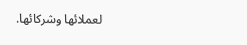لعملائها وشركائها.